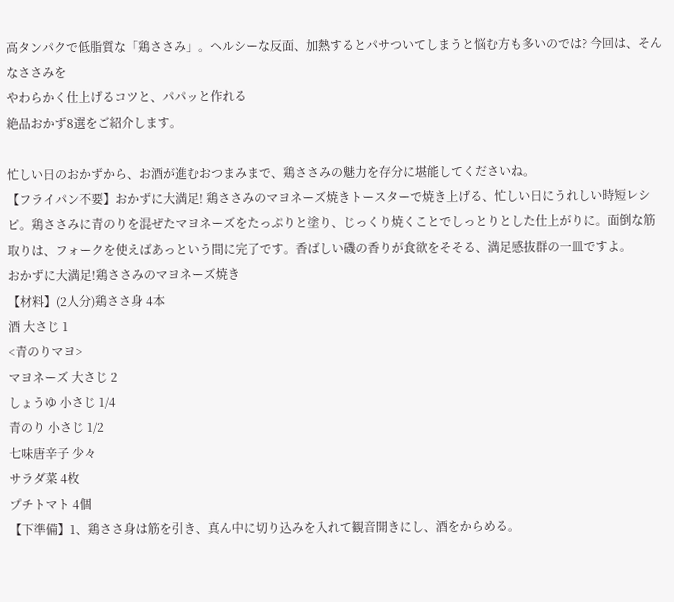高タンパクで低脂質な「鶏ささみ」。ヘルシーな反面、加熱するとパサついてしまうと悩む方も多いのでは? 今回は、そんなささみを
やわらかく仕上げるコツと、パパッと作れる
絶品おかず8選をご紹介します。

忙しい日のおかずから、お酒が進むおつまみまで、鶏ささみの魅力を存分に堪能してくださいね。
【フライパン不要】おかずに大満足! 鶏ささみのマヨネーズ焼きトースターで焼き上げる、忙しい日にうれしい時短レシピ。鶏ささみに青のりを混ぜたマヨネーズをたっぷりと塗り、じっくり焼くことでしっとりとした仕上がりに。面倒な筋取りは、フォークを使えばあっという間に完了です。香ばしい磯の香りが食欲をそそる、満足感抜群の一皿ですよ。
おかずに大満足!鶏ささみのマヨネーズ焼き
【材料】(2人分)鶏ささ身 4本
酒 大さじ 1
<青のりマヨ>
マヨネーズ 大さじ 2
しょうゆ 小さじ 1/4
青のり 小さじ 1/2
七味唐辛子 少々
サラダ菜 4枚
プチトマト 4個
【下準備】1、鶏ささ身は筋を引き、真ん中に切り込みを入れて観音開きにし、酒をからめる。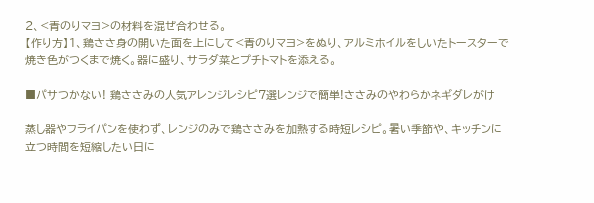2、<青のりマヨ>の材料を混ぜ合わせる。
【作り方】1、鶏ささ身の開いた面を上にして<青のりマヨ>をぬり、アルミホイルをしいたトースターで焼き色がつくまで焼く。器に盛り、サラダ菜とプチトマトを添える。

■パサつかない! 鶏ささみの人気アレンジレシピ7選レンジで簡単!ささみのやわらかネギダレがけ

蒸し器やフライパンを使わず、レンジのみで鶏ささみを加熱する時短レシピ。暑い季節や、キッチンに立つ時間を短縮したい日に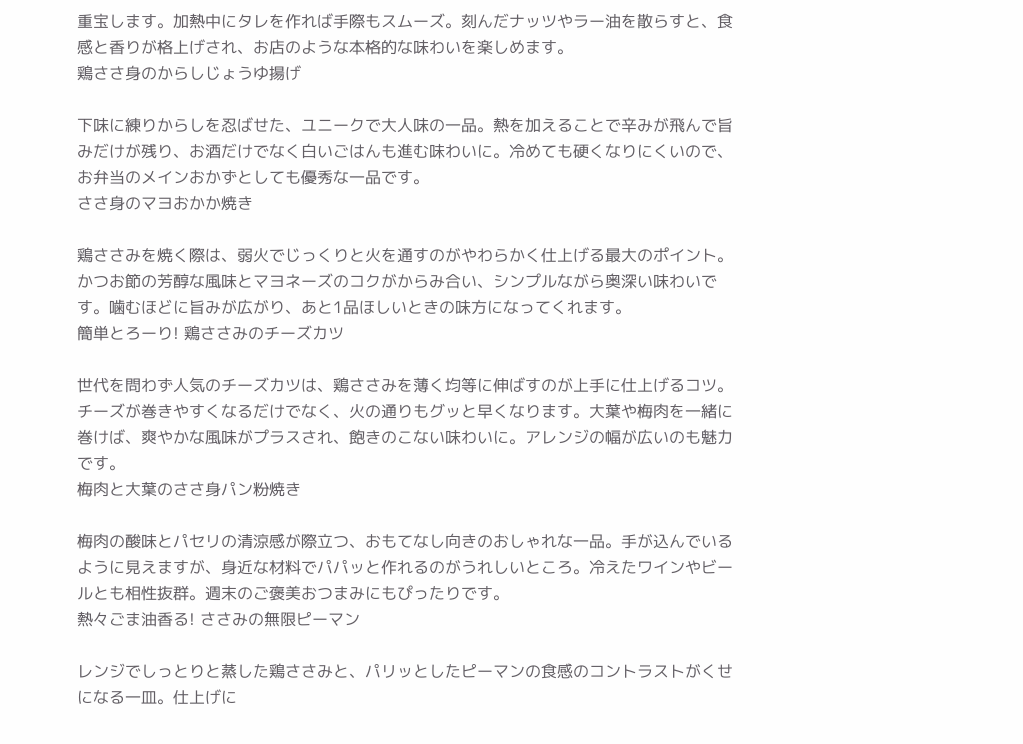重宝します。加熱中にタレを作れば手際もスムーズ。刻んだナッツやラー油を散らすと、食感と香りが格上げされ、お店のような本格的な味わいを楽しめます。
鶏ささ身のからしじょうゆ揚げ

下味に練りからしを忍ばせた、ユニークで大人味の一品。熱を加えることで辛みが飛んで旨みだけが残り、お酒だけでなく白いごはんも進む味わいに。冷めても硬くなりにくいので、お弁当のメインおかずとしても優秀な一品です。
ささ身のマヨおかか焼き

鶏ささみを焼く際は、弱火でじっくりと火を通すのがやわらかく仕上げる最大のポイント。かつお節の芳醇な風味とマヨネーズのコクがからみ合い、シンプルながら奥深い味わいです。噛むほどに旨みが広がり、あと1品ほしいときの味方になってくれます。
簡単とろーり! 鶏ささみのチーズカツ

世代を問わず人気のチーズカツは、鶏ささみを薄く均等に伸ばすのが上手に仕上げるコツ。チーズが巻きやすくなるだけでなく、火の通りもグッと早くなります。大葉や梅肉を一緒に巻けば、爽やかな風味がプラスされ、飽きのこない味わいに。アレンジの幅が広いのも魅力です。
梅肉と大葉のささ身パン粉焼き

梅肉の酸味とパセリの清涼感が際立つ、おもてなし向きのおしゃれな一品。手が込んでいるように見えますが、身近な材料でパパッと作れるのがうれしいところ。冷えたワインやビールとも相性抜群。週末のご褒美おつまみにもぴったりです。
熱々ごま油香る! ささみの無限ピーマン

レンジでしっとりと蒸した鶏ささみと、パリッとしたピーマンの食感のコントラストがくせになる一皿。仕上げに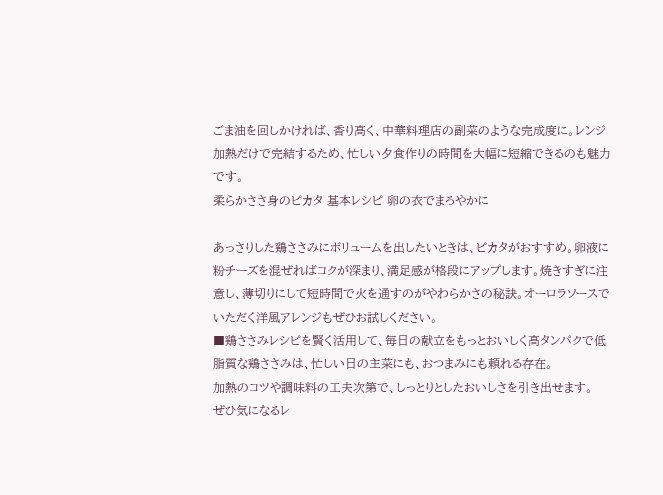ごま油を回しかければ、香り高く、中華料理店の副菜のような完成度に。レンジ加熱だけで完結するため、忙しい夕食作りの時間を大幅に短縮できるのも魅力です。
柔らかささ身のピカタ 基本レシピ 卵の衣でまろやかに

あっさりした鶏ささみにボリュームを出したいときは、ピカタがおすすめ。卵液に粉チーズを混ぜればコクが深まり、満足感が格段にアップします。焼きすぎに注意し、薄切りにして短時間で火を通すのがやわらかさの秘訣。オーロラソースでいただく洋風アレンジもぜひお試しください。
■鶏ささみレシピを賢く活用して、毎日の献立をもっとおいしく高タンパクで低脂質な鶏ささみは、忙しい日の主菜にも、おつまみにも頼れる存在。
加熱のコツや調味料の工夫次第で、しっとりとしたおいしさを引き出せます。
ぜひ気になるレ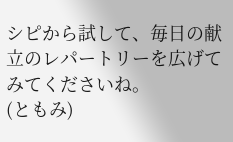シピから試して、毎日の献立のレパートリーを広げてみてくださいね。
(ともみ)